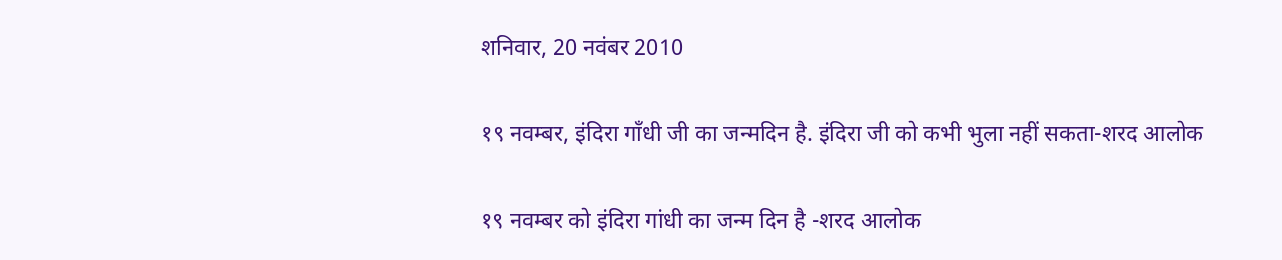शनिवार, 20 नवंबर 2010

१९ नवम्बर, इंदिरा गाँधी जी का जन्मदिन है. इंदिरा जी को कभी भुला नहीं सकता-शरद आलोक

१९ नवम्बर को इंदिरा गांधी का जन्म दिन है -शरद आलोक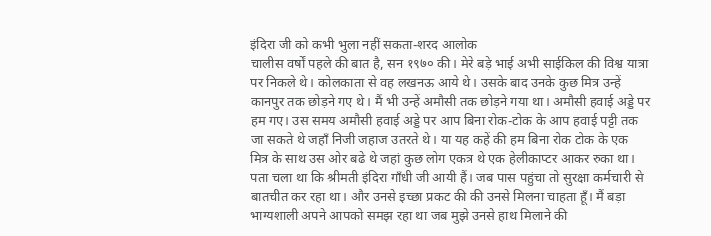इंदिरा जी को कभी भुला नहीं सकता-शरद आलोक
चालीस वर्षों पहले की बात है, सन १९७० की। मेरे बड़े भाई अभी साईकिल की विश्व यात्रा पर निकले थे। कोलकाता से वह लखनऊ आये थे। उसके बाद उनके कुछ मित्र उन्हें कानपुर तक छोड़ने गए थे। मैं भी उन्हें अमौसी तक छोड़ने गया था। अमौसी हवाई अड्डे पर हम गए। उस समय अमौसी हवाई अड्डे पर आप बिना रोक-टोक के आप हवाई पट्टी तक जा सकते थे जहाँ निजी जहाज उतरते थे। या यह कहें की हम बिना रोक टोक के एक मित्र के साथ उस ओर बढे थे जहां कुछ लोग एकत्र थे एक हेलीकाप्टर आकर रुका था। पता चला था कि श्रीमती इंदिरा गाँधी जी आयी हैं। जब पास पहुंचा तो सुरक्षा कर्मचारी से बातचीत कर रहा था। और उनसे इच्छा प्रकट की की उनसे मिलना चाहता हूँ। मैं बड़ा भाग्यशाली अपने आपको समझ रहा था जब मुझे उनसे हाथ मिलाने की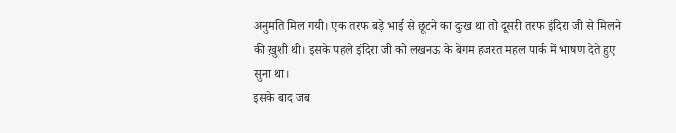अनुमति मिल गयी। एक तरफ बड़े भाई से छूटने का दुःख था तो दूसरी तरफ इंदिरा जी से मिलने की ख़ुशी थी। इसके पहले इंदिरा जी को लखनऊ के बेगम हजरत महल पार्क में भाषण देते हुए सुना था।
इसके बाद जब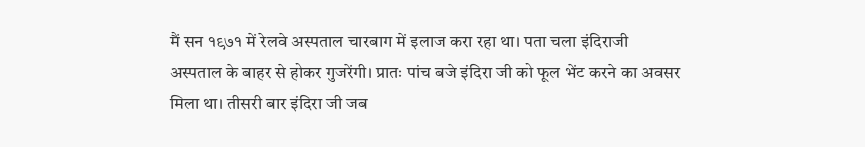मैं सन १९७१ में रेलवे अस्पताल चारबाग में इलाज करा रहा था। पता चला इंदिराजी अस्पताल के बाहर से होकर गुजरेंगी। प्रातः पांच बजे इंदिरा जी को फूल भेंट करने का अवसर मिला था। तीसरी बार इंदिरा जी जब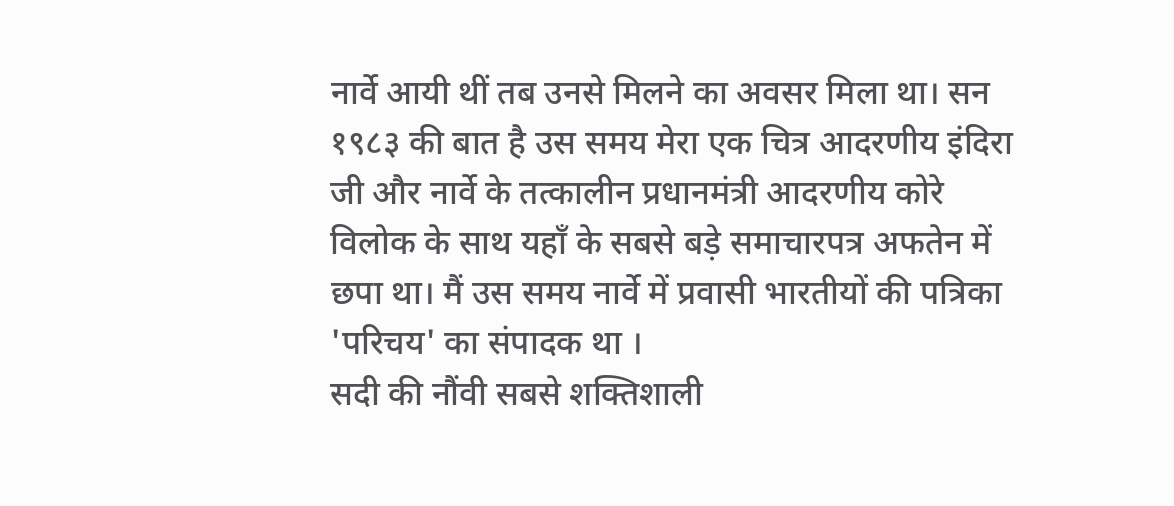नार्वे आयी थीं तब उनसे मिलने का अवसर मिला था। सन १९८३ की बात है उस समय मेरा एक चित्र आदरणीय इंदिरा जी और नार्वे के तत्कालीन प्रधानमंत्री आदरणीय कोरे विलोक के साथ यहाँ के सबसे बड़े समाचारपत्र अफतेन में छपा था। मैं उस समय नार्वे में प्रवासी भारतीयों की पत्रिका 'परिचय' का संपादक था ।
सदी की नौंवी सबसे शक्तिशाली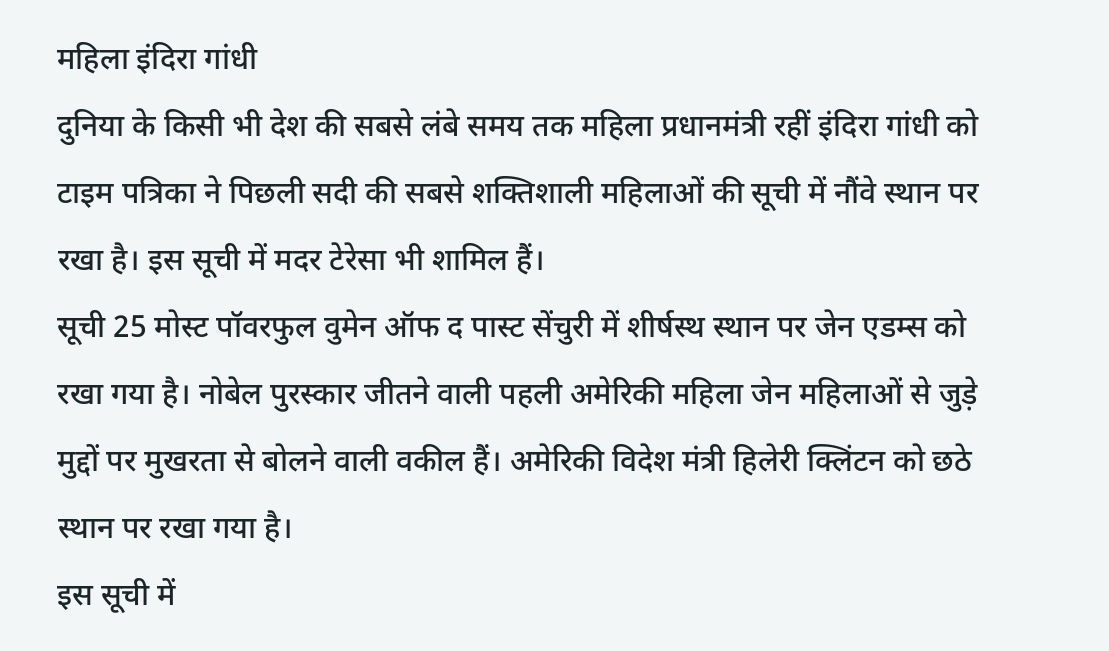महिला इंदिरा गांधी
दुनिया के किसी भी देश की सबसे लंबे समय तक महिला प्रधानमंत्री रहीं इंदिरा गांधी को टाइम पत्रिका ने पिछली सदी की सबसे शक्तिशाली महिलाओं की सूची में नौंवे स्थान पर रखा है। इस सूची में मदर टेरेसा भी शामिल हैं।
सूची 25 मोस्ट पॉवरफुल वुमेन ऑफ द पास्ट सेंचुरी में शीर्षस्थ स्थान पर जेन एडम्स को रखा गया है। नोबेल पुरस्कार जीतने वाली पहली अमेरिकी महिला जेन महिलाओं से जुड़े मुद्दों पर मुखरता से बोलने वाली वकील हैं। अमेरिकी विदेश मंत्री हिलेरी क्लिंटन को छठे स्थान पर रखा गया है।
इस सूची में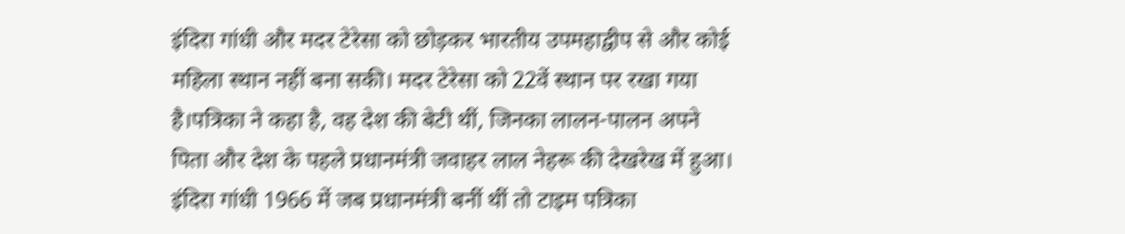इंदिरा गांधी और मदर टेरेसा को छोड़कर भारतीय उपमहाद्वीप से और कोई महिला स्थान नहीं बना सकी। मदर टेरेसा को 22वें स्थान पर रखा गया है।पत्रिका ने कहा है, वह देश की बेटी थीं, जिनका लालन-पालन अपने पिता और देश के पहले प्रधानमंत्री जवाहर लाल नेहरू की देखरेख में हुआ।
इंदिरा गांधी 1966 में जब प्रधानमंत्री बनीं थीं तो टाइम पत्रिका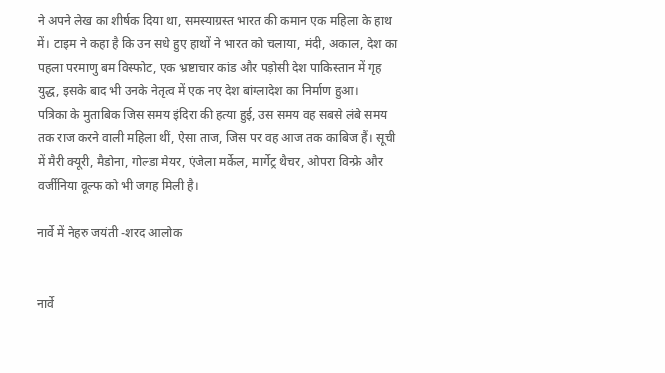ने अपने लेख का शीर्षक दिया था, समस्याग्रस्त भारत की कमान एक महिला के हाथ में। टाइम ने कहा है कि उन सधे हुए हाथों ने भारत को चलाया, मंदी, अकाल, देश का पहला परमाणु बम विस्फोट, एक भ्रष्टाचार कांड और पड़ोसी देश पाकिस्तान में गृह युद्ध, इसके बाद भी उनके नेतृत्व में एक नए देश बांग्लादेश का निर्माण हुआ।
पत्रिका के मुताबिक जिस समय इंदिरा की हत्या हुई, उस समय वह सबसे लंबे समय तक राज करने वाली महिला थीं, ऐसा ताज, जिस पर वह आज तक काबिज हैं। सूची में मैरी क्यूरी, मैडोना, गोल्डा मेयर, एंजेला मर्केल, मार्गेट्र थैचर, ओपरा विन्फ्रे और वर्जीनिया वूल्फ को भी जगह मिली है।

नार्वे में नेहरु जयंती -शरद आलोक


नार्वे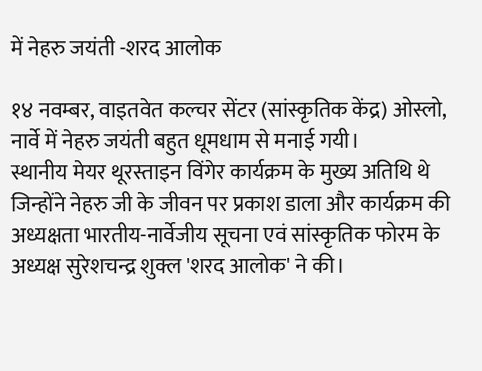में नेहरु जयंती -शरद आलोक

१४ नवम्बर, वाइतवेत कल्चर सेंटर (सांस्कृतिक केंद्र) ओस्लो, नार्वे में नेहरु जयंती बहुत धूमधाम से मनाई गयी।
स्थानीय मेयर थूरस्ताइन विंगेर कार्यक्रम के मुख्य अतिथि थे जिन्होंने नेहरु जी के जीवन पर प्रकाश डाला और कार्यक्रम की अध्यक्षता भारतीय-नार्वेजीय सूचना एवं सांस्कृतिक फोरम के अध्यक्ष सुरेशचन्द्र शुक्ल 'शरद आलोक' ने की।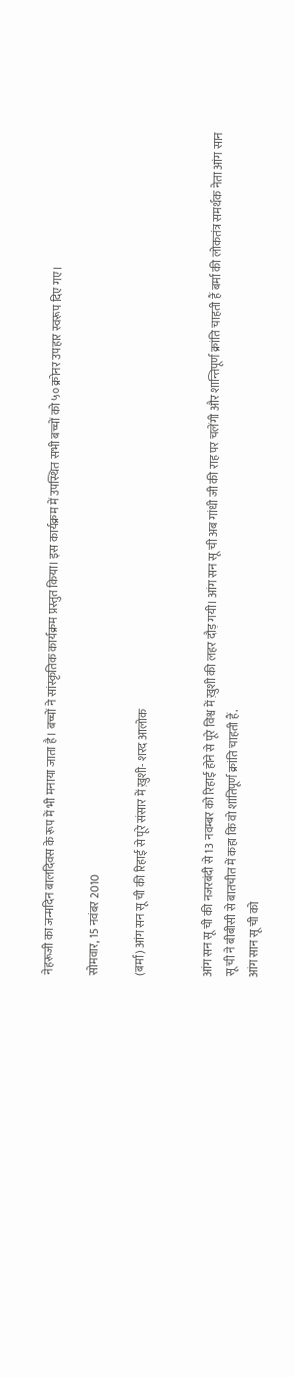नेहरूजी का जन्मदिन बालदिवस के रूप में भी मनाया जाता है। बच्चों ने सांस्कृतिक कार्यक्रम प्रस्तुत किया। इस कार्यक्रम में उपस्थित सभी बच्चों को ५० क्रोनर उपहार स्वरूप दिए गए।

सोमवार, 15 नवंबर 2010

(बर्मा) आंग सन सू ची की रिहाई से पूरे संसार में ख़ुशी- शरद आलोक


आंग सन सू ची की नजरबंदी से 13 नवम्बर को रिहाई होने से पूरे विश्व में ख़ुशी की लहर दौड़ गयी। आंग सन सू ची अब गांधी जी की राह पर चलेंगी और शान्तिपूर्ण क्रांति चाहती हैं बर्मा की लोकतंत्र समर्थक नेता आंग सान सू ची ने बीबीसी से बातचीत में कहा कि वो शांतिपूर्ण क्रांति चाहती हैं.
आंग सान सू ची को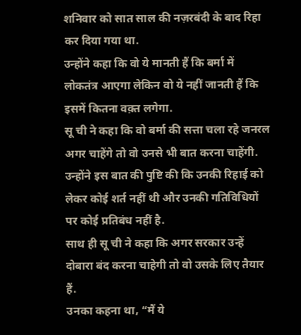शनिवार को सात साल की नज़रबंदी के बाद रिहा कर दिया गया था.
उन्होंने कहा कि वो ये मानती हैं कि बर्मा में लोकतंत्र आएगा लेकिन वो ये नहीं जानती हैं कि इसमें कितना वक़्त लगेगा.
सू ची ने कहा कि वो बर्मा की सत्ता चला रहे जनरल अगर चाहेंगे तो वो उनसे भी बात करना चाहेंगी.
उन्होंने इस बात की पुष्टि की कि उनकी रिहाई को लेकर कोई शर्त नहीं थी और उनकी गतिविधियों पर कोई प्रतिबंध नहीं है.
साथ ही सू ची ने कहा कि अगर सरकार उन्हें दोबारा बंद करना चाहेगी तो वो उसके लिए तैयार हैं.
उनका कहना था, “मैं ये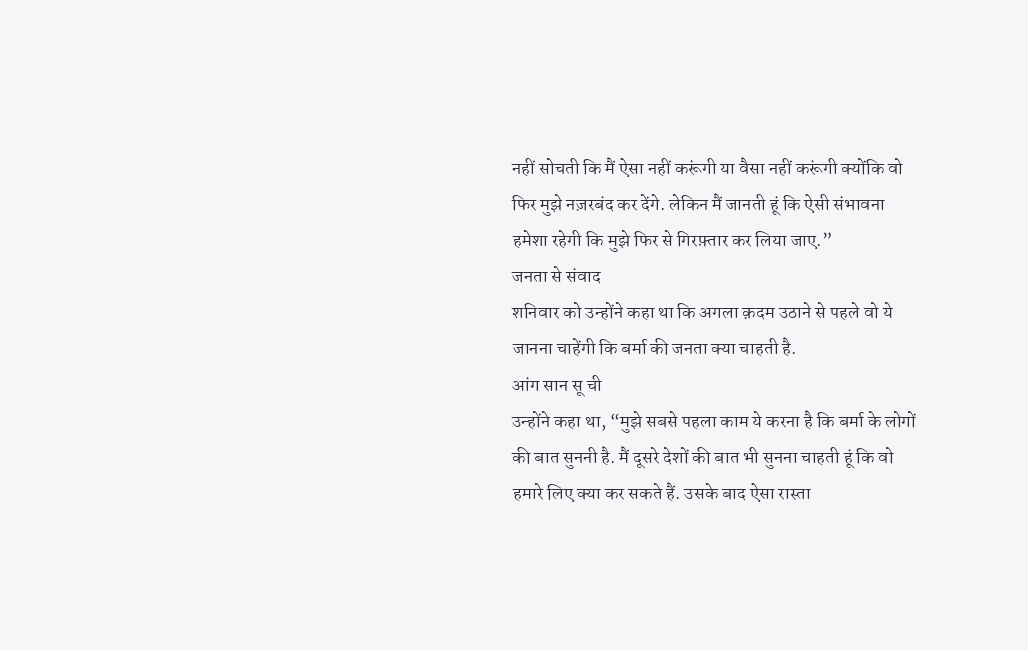नहीं सोचती कि मैं ऐसा नहीं करूंगी या वैसा नहीं करूंगी क्योंकि वो फिर मुझे नज़रबंद कर देंगे. लेकिन मैं जानती हूं कि ऐसी संभावना हमेशा रहेगी कि मुझे फिर से गिरफ़्तार कर लिया जाए.”
जनता से संवाद
शनिवार को उन्होंने कहा था कि अगला क़दम उठाने से पहले वो ये जानना चाहेंगी कि बर्मा की जनता क्या चाहती है.
आंग सान सू ची
उन्होंने कहा था, “मुझे सबसे पहला काम ये करना है कि बर्मा के लोगों की बात सुननी है. मैं दूसरे देशों की बात भी सुनना चाहती हूं कि वो हमारे लिए क्या कर सकते हैं. उसके बाद ऐसा रास्ता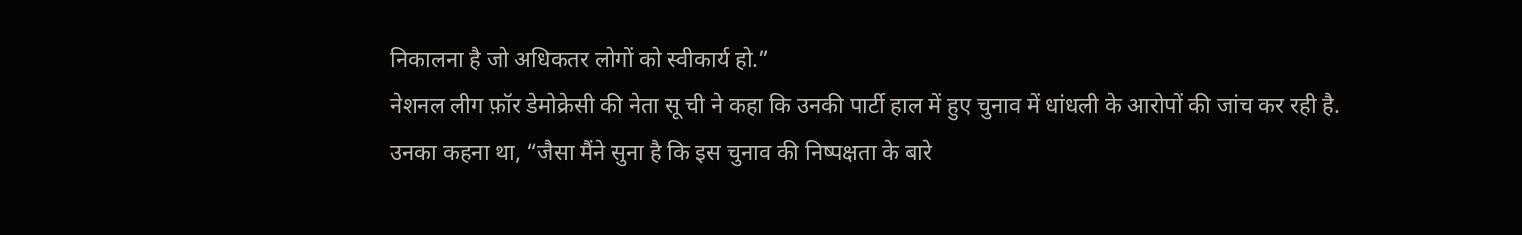निकालना है जो अधिकतर लोगों को स्वीकार्य हो.”
नेशनल लीग फ़ॉर डेमोक्रेसी की नेता सू ची ने कहा कि उनकी पार्टी हाल में हुए चुनाव में धांधली के आरोपों की जांच कर रही है.
उनका कहना था, “जैसा मैंने सुना है कि इस चुनाव की निष्पक्षता के बारे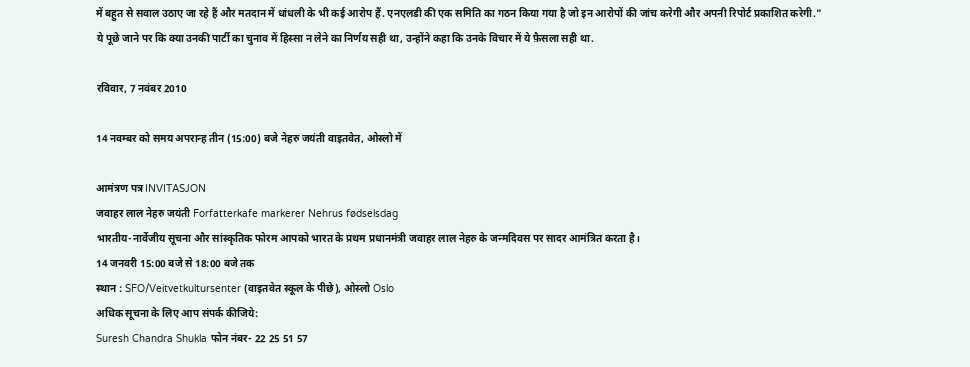में बहुत से सवाल उठाए जा रहे हैं और मतदान में धांधली के भी कई आरोप हैं. एनएलडी की एक समिति का गठन किया गया है जो इन आरोपों की जांच करेगी और अपनी रिपोर्ट प्रकाशित करेगी."
ये पूछे जाने पर कि क्या उनकी पार्टी का चुनाव में हिस्सा न लेने का निर्णय सही था, उन्होंने कहा कि उनके विचार में ये फ़ैसला सही था.

रविवार, 7 नवंबर 2010

14 नवम्बर को समय अपरान्ह तीन (15:00) बजे नेहरु जयंती वाइतवेत, ओस्लो में

आमंत्रण पत्र INVITASJON
जवाहर लाल नेहरु जयंती Forfatterkafe markerer Nehrus fødselsdag
भारतीय-नार्वेजीय सूचना और सांस्कृतिक फोरम आपको भारत के प्रथम प्रधानमंत्री जवाहर लाल नेहरु के जन्मदिवस पर सादर आमंत्रित करता है।
14 जनवरी 15:00 बजे से 18:00 बजे तक
स्थान : SFO/Veitvetkultursenter (वाइतवेत स्कूल के पीछे), ओस्लो Oslo
अधिक सूचना के लिए आप संपर्क कीजिये:
Suresh Chandra Shukla फोन नंबर- 22 25 51 57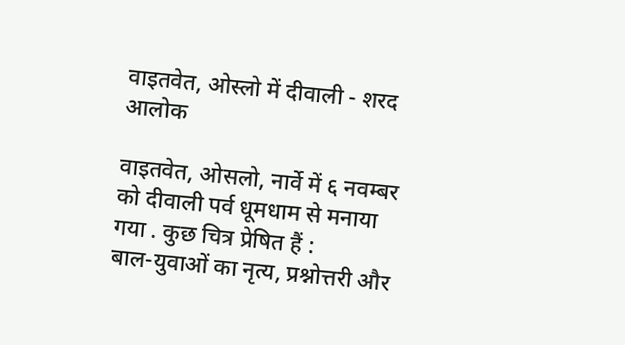वाइतवेत, ओस्लो में दीवाली - शरद आलोक

वाइतवेत, ओसलो, नार्वे में ६ नवम्बर को दीवाली पर्व धूमधाम से मनाया गया . कुछ चित्र प्रेषित हैं :
बाल-युवाओं का नृत्य, प्रश्नोत्तरी और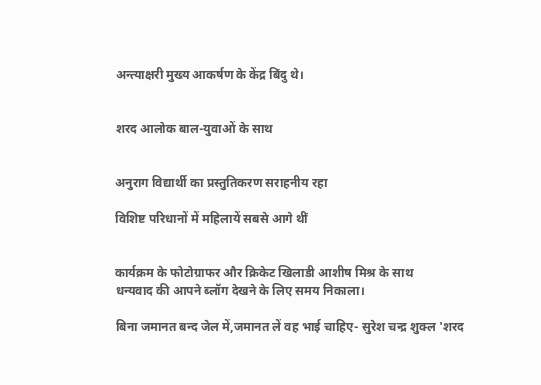अन्त्याक्षरी मुख्य आकर्षण के केंद्र बिंदु थे।


शरद आलोक बाल-युवाओं के साथ


अनुराग विद्यार्थी का प्रस्तुतिकरण सराहनीय रहा

विशिष्ट परिधानों में महिलायें सबसे आगे थीं


कार्यक्रम के फोटोग्राफर और क्रिकेट खिलाडी आशीष मिश्र के साथ
धन्यवाद की आपने ब्लॉग देखने के लिए समय निकाला।

बिना जमानत बन्द जेल में,जमानत लें वह भाई चाहिए- सुरेश चन्द्र शुक्ल 'शरद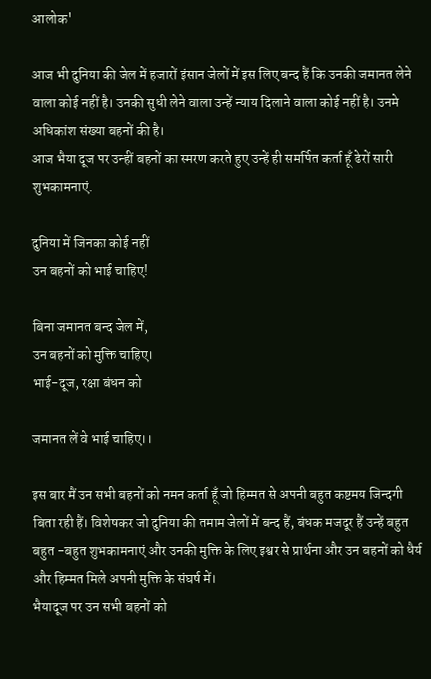आलोक'

आज भी दुनिया की जेल में हजारों इंसान जेलों में इस लिए बन्द हैं कि उनकी जमानत लेने वाला कोई नहीं है। उनकी सुधी लेने वाला उन्हें न्याय दिलाने वाला कोई नहीं है। उनमे अधिकांश संख्या बहनों की है।
आज भैया दूज पर उन्हीं बहनों का स्मरण करते हुए उन्हें ही समर्पित कर्ता हूँ ढेरों सारी शुभकामनाएं.

दुनिया में जिनका कोई नहीं
उन बहनों को भाई चाहिए!

बिना जमानत बन्द जेल में,
उन बहनों को मुक्ति चाहिए।
भाई-दूज, रक्षा बंधन को

जमानत लें वे भाई चाहिए।।

इस बार मैं उन सभी बहनों को नमन कर्ता हूँ जो हिम्मत से अपनी बहुत कष्टमय जिन्दगी बिता रही हैं। विशेषकर जो दुनिया की तमाम जेलों में बन्द हैं, बंधक मजदूर हैं उन्हें बहुत बहुत -बहुत शुभकामनाएं और उनकी मुक्ति के लिए इश्वर से प्रार्थना और उन बहनों को धैर्य और हिम्मत मिले अपनी मुक्ति के संघर्ष में।
भैयादूज पर उन सभी बहनों को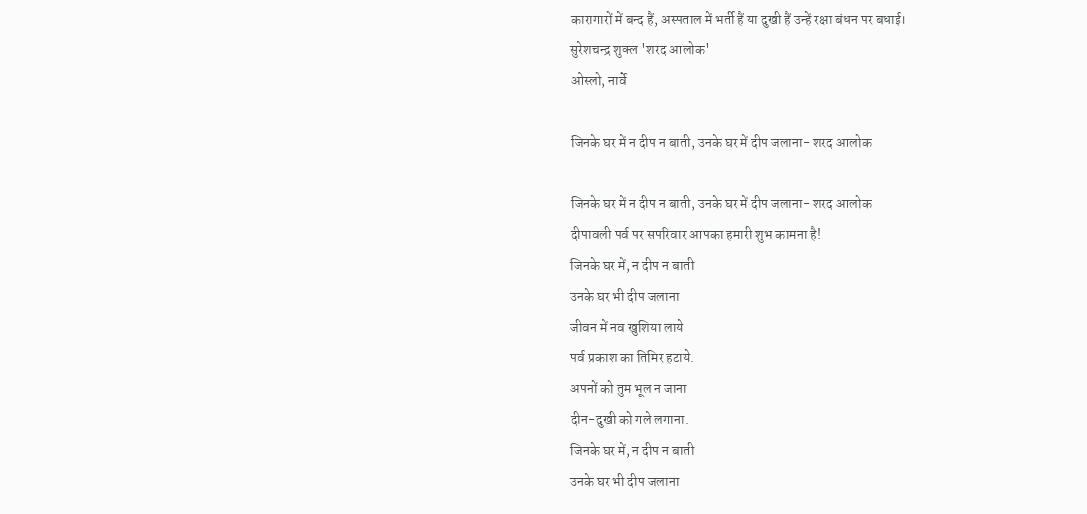कारागारों में बन्द हैं, अस्पताल में भर्ती हैं या दुखी हैं उन्हें रक्षा बंधन पर बधाई।
सुरेशचन्द्र शुक्ल 'शरद आलोक'
ओस्लो, नार्वे

जिनके घर में न दीप न बाती, उनके घर में दीप जलाना- शरद आलोक

जिनके घर में न दीप न बाती, उनके घर में दीप जलाना- शरद आलोक
दीपावली पर्व पर सपरिवार आपका हमारी शुभ कामना है!
जिनके घर में, न दीप न बाती
उनके घर भी दीप जलाना
जीवन में नव खुशिया लाये
पर्व प्रकाश का तिमिर हटाये.
अपनों को तुम भूल न जाना
दीन-दुखी को गले लगाना.
जिनके घर में, न दीप न बाती
उनके घर भी दीप जलाना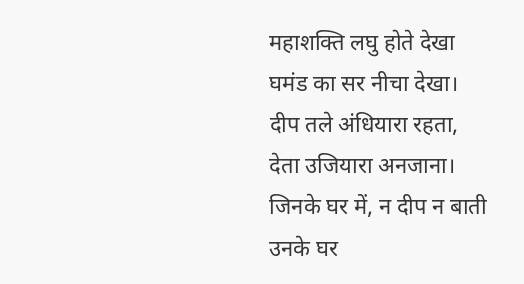महाशक्ति लघु होते देखा
घमंड का सर नीचा देखा।
दीप तले अंधियारा रहता,
देता उजियारा अनजाना।
जिनके घर में, न दीप न बाती
उनके घर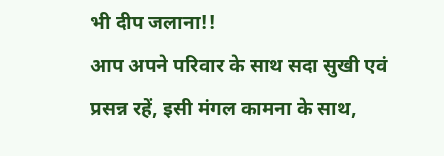भी दीप जलाना!!
आप अपने परिवार के साथ सदा सुखी एवं प्रसन्न रहें, इसी मंगल कामना के साथ,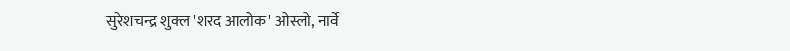सुरेशचन्द्र शुक्ल 'शरद आलोक' ओस्लो, नार्वे